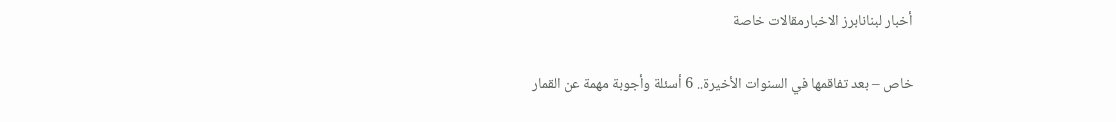أخبار لبنانابرز الاخبارمقالات خاصة

خاص – بعد تفاقمها في السنوات الأخيرة.. 6 أسئلة وأجوبة مهمة عن القمار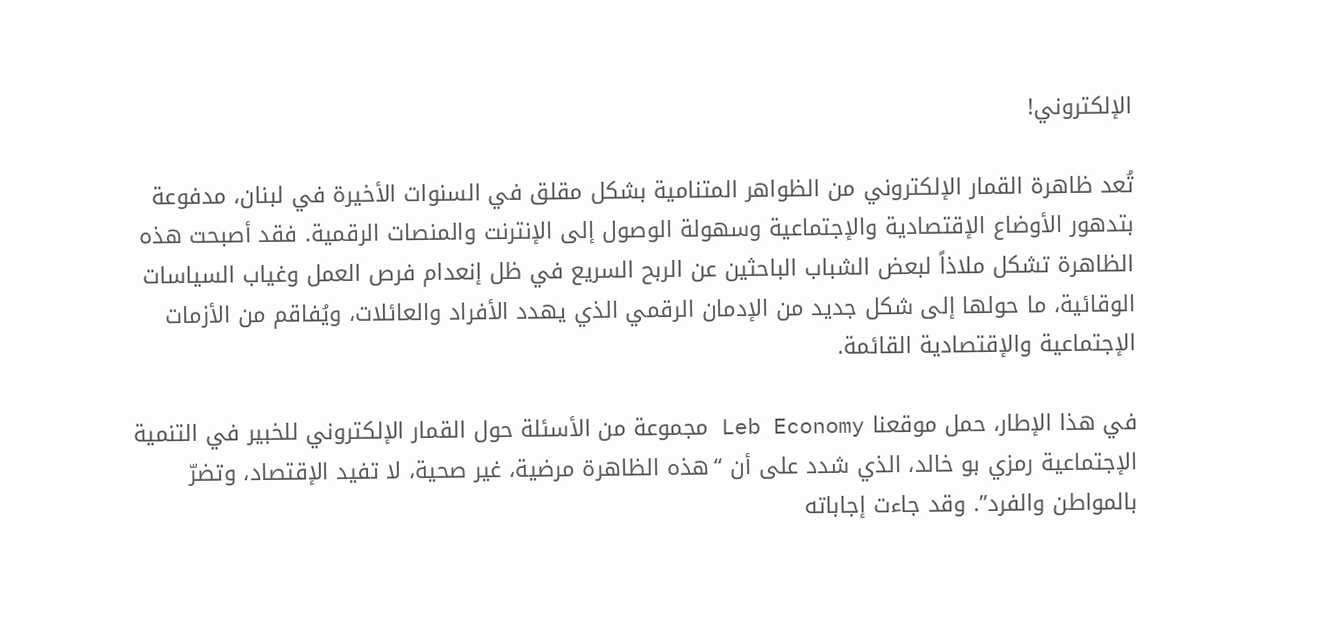الإلكتروني!

تُعد ظاهرة القمار الإلكتروني من الظواهر المتنامية بشكل مقلق في السنوات الأخيرة في لبنان، مدفوعة بتدهور الأوضاع الإقتصادية والإجتماعية وسهولة الوصول إلى الإنترنت والمنصات الرقمية. فقد أصبحت هذه الظاهرة تشكل ملاذاً لبعض الشباب الباحثين عن الربح السريع في ظل إنعدام فرص العمل وغياب السياسات الوقائية، ما حولها إلى شكل جديد من الإدمان الرقمي الذي يهدد الأفراد والعائلات، ويُفاقم من الأزمات الإجتماعية والإقتصادية القائمة.

في هذا الإطار، حمل موقعنا Leb Economy مجموعة من الأسئلة حول القمار الإلكتروني للخبير في التنمية الإجتماعية رمزي بو خالد، الذي شدد على أن “هذه الظاهرة مرضية، غير صحية، لا تفيد الإقتصاد، وتضرّ بالمواطن والفرد”. وقد جاءت إجاباته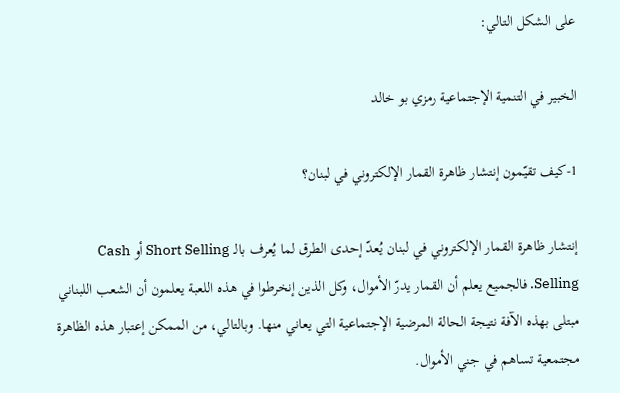على الشكل التالي:

الخبير في التنمية الإجتماعية رمزي بو خالد

1-كيف تقيّمون إنتشار ظاهرة القمار الإلكتروني في لبنان؟

إنتشار ظاهرة القمار الإلكتروني في لبنان يُعدّ إحدى الطرق لما يُعرف بالـ Short Selling أو Cash Selling. فالجميع يعلم أن القمار يدرّ الأموال، وكل الذين إنخرطوا في هذه اللعبة يعلمون أن الشعب اللبناني مبتلى بهذه الآفة نتيجة الحالة المرضية الإجتماعية التي يعاني منها. وبالتالي، من الممكن إعتبار هذه الظاهرة مجتمعية تساهم في جني الأموال.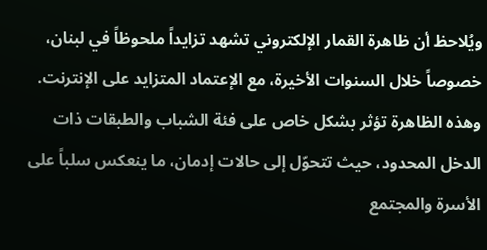ويُلاحظ أن ظاهرة القمار الإلكتروني تشهد تزايداً ملحوظاً في لبنان، خصوصاً خلال السنوات الأخيرة، مع الإعتماد المتزايد على الإنترنت. وهذه الظاهرة تؤثر بشكل خاص على فئة الشباب والطبقات ذات الدخل المحدود، حيث تتحوّل إلى حالات إدمان، ما ينعكس سلباً على الأسرة والمجتمع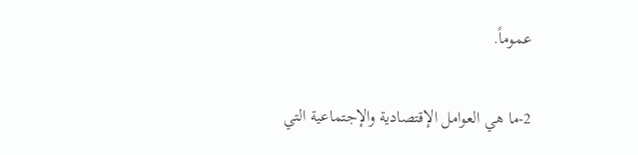عموماً.

2-ما هي العوامل الإقتصادية والإجتماعية التي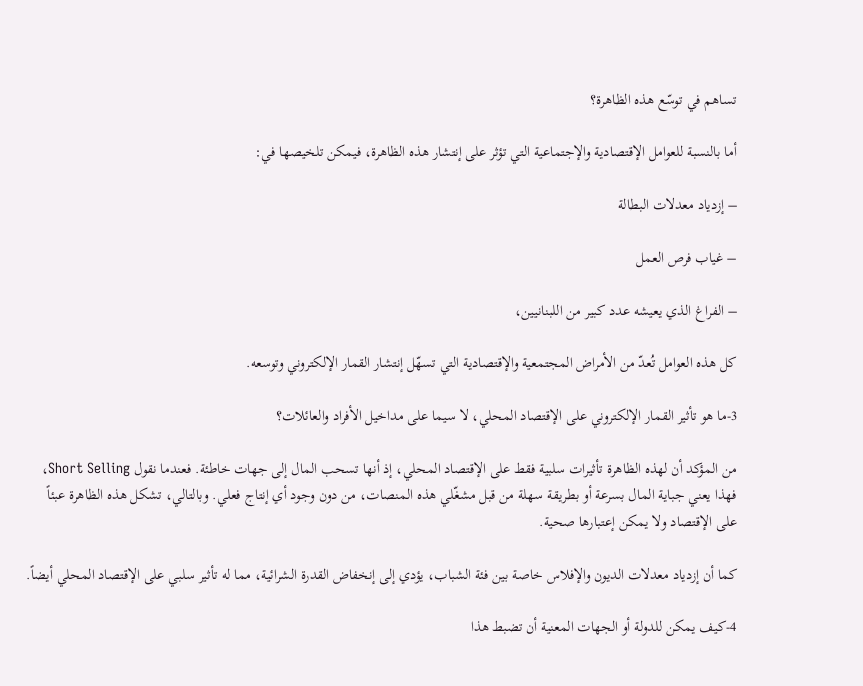تساهم في توسّع هذه الظاهرة؟

أما بالنسبة للعوامل الإقتصادية والإجتماعية التي تؤثر على إنتشار هذه الظاهرة، فيمكن تلخيصها في:

– إزدياد معدلات البطالة

– غياب فرص العمل

– الفراغ الذي يعيشه عدد كبير من اللبنانيين،

كل هذه العوامل تُعدّ من الأمراض المجتمعية والإقتصادية التي تسهّل إنتشار القمار الإلكتروني وتوسعه.

3-ما هو تأثير القمار الإلكتروني على الإقتصاد المحلي، لا سيما على مداخيل الأفراد والعائلات؟

من المؤكد أن لهذه الظاهرة تأثيرات سلبية فقط على الإقتصاد المحلي، إذ أنها تسحب المال إلى جهات خاطئة. فعندما نقول Short Selling، فهذا يعني جباية المال بسرعة أو بطريقة سهلة من قبل مشغّلي هذه المنصات، من دون وجود أي إنتاج فعلي. وبالتالي، تشكل هذه الظاهرة عبئاً على الإقتصاد ولا يمكن إعتبارها صحية.

كما أن إزدياد معدلات الديون والإفلاس خاصة بين فئة الشباب، يؤدي إلى إنخفاض القدرة الشرائية، مما له تأثير سلبي على الإقتصاد المحلي أيضاً.

4-كيف يمكن للدولة أو الجهات المعنية أن تضبط هذا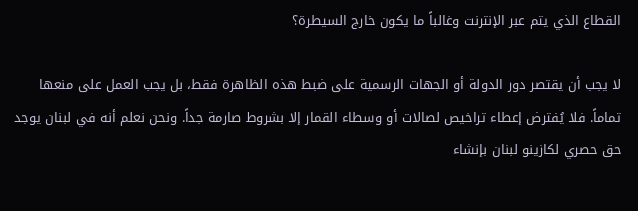القطاع الذي يتم عبر الإنترنت وغالباً ما يكون خارج السيطرة؟

لا يجب أن يقتصر دور الدولة أو الجهات الرسمية على ضبط هذه الظاهرة فقط، بل يجب العمل على منعها تماماً. فلا يُفترض إعطاء تراخيص لصالات أو وسطاء القمار إلا بشروط صارمة جداً. ونحن نعلم أنه في لبنان يوجد حق حصري لكازينو لبنان بإنشاء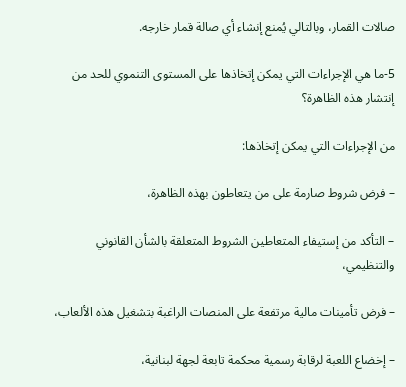صالات القمار، وبالتالي يُمنع إنشاء أي صالة قمار خارجه.

5-ما هي الإجراءات التي يمكن إتخاذها على المستوى التنموي للحد من إنتشار هذه الظاهرة؟

من الإجراءات التي يمكن إتخاذها:

– فرض شروط صارمة على من يتعاطون بهذه الظاهرة،

– التأكد من إستيفاء المتعاطين الشروط المتعلقة بالشأن القانوني والتنظيمي،

– فرض تأمينات مالية مرتفعة على المنصات الراغبة بتشغيل هذه الألعاب،

– إخضاع اللعبة لرقابة رسمية محكمة تابعة لجهة لبنانية،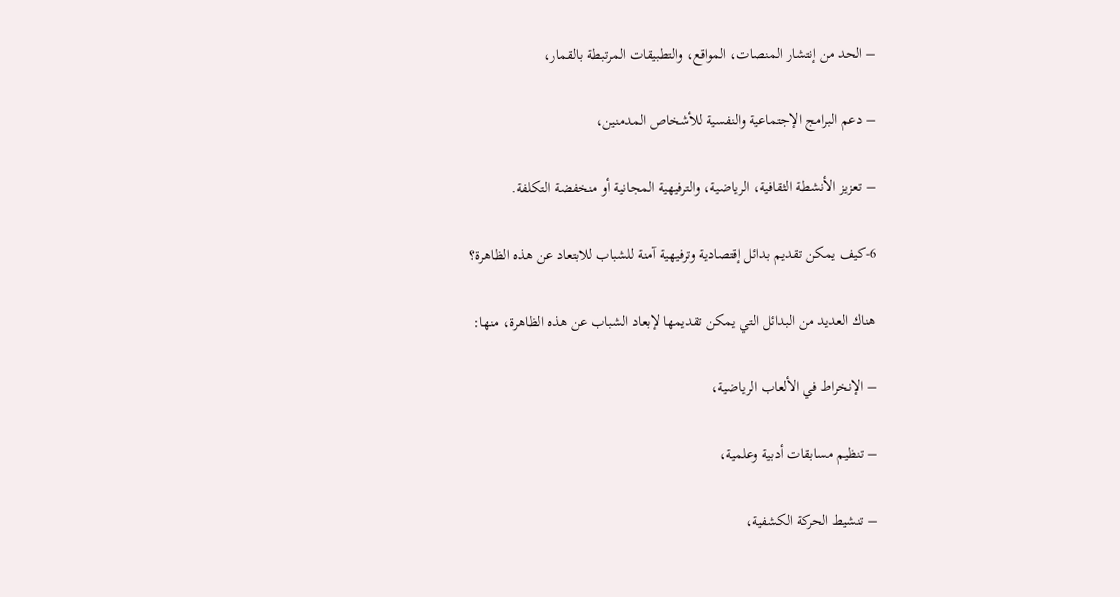– الحد من إنتشار المنصات، المواقع، والتطبيقات المرتبطة بالقمار،

– دعم البرامج الإجتماعية والنفسية للأشخاص المدمنين،

– تعزيز الأنشطة الثقافية، الرياضية، والترفيهية المجانية أو منخفضة التكلفة.

6-كيف يمكن تقديم بدائل إقتصادية وترفيهية آمنة للشباب للابتعاد عن هذه الظاهرة؟

هناك العديد من البدائل التي يمكن تقديمها لإبعاد الشباب عن هذه الظاهرة، منها:

– الإنخراط في الألعاب الرياضية،

– تنظيم مسابقات أدبية وعلمية،

– تنشيط الحركة الكشفية،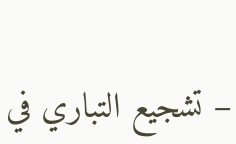– تشجيع التباري في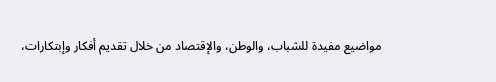مواضيع مفيدة للشباب، والوطن، والإقتصاد من خلال تقديم أفكار وإبتكارات،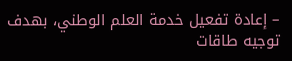– إعادة تفعيل خدمة العلم الوطني، بهدف توجيه طاقات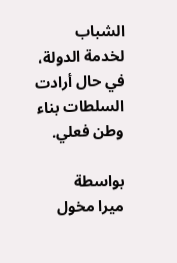الشباب لخدمة الدولة، في حال أرادت السلطات بناء وطن فعلي.

بواسطة
ميرا مخول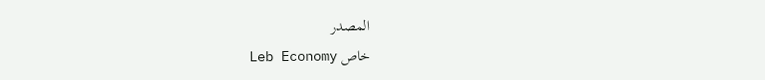المصدر
خاص Leb Economy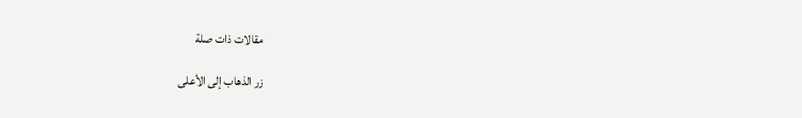مقالات ذات صلة

زر الذهاب إلى الأعلى